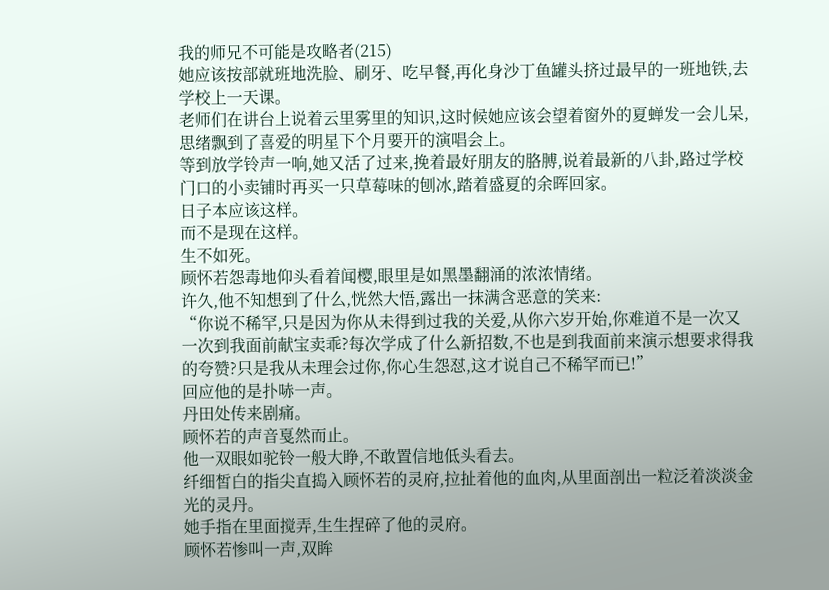我的师兄不可能是攻略者(215)
她应该按部就班地洗脸、刷牙、吃早餐,再化身沙丁鱼罐头挤过最早的一班地铁,去学校上一天课。
老师们在讲台上说着云里雾里的知识,这时候她应该会望着窗外的夏蝉发一会儿呆,思绪飘到了喜爱的明星下个月要开的演唱会上。
等到放学铃声一响,她又活了过来,挽着最好朋友的胳膊,说着最新的八卦,路过学校门口的小卖铺时再买一只草莓味的刨冰,踏着盛夏的余晖回家。
日子本应该这样。
而不是现在这样。
生不如死。
顾怀若怨毒地仰头看着闻樱,眼里是如黑墨翻涌的浓浓情绪。
许久,他不知想到了什么,恍然大悟,露出一抹满含恶意的笑来:
“你说不稀罕,只是因为你从未得到过我的关爱,从你六岁开始,你难道不是一次又一次到我面前献宝卖乖?每次学成了什么新招数,不也是到我面前来演示想要求得我的夸赞?只是我从未理会过你,你心生怨怼,这才说自己不稀罕而已!”
回应他的是扑哧一声。
丹田处传来剧痛。
顾怀若的声音戛然而止。
他一双眼如驼铃一般大睁,不敢置信地低头看去。
纤细皙白的指尖直捣入顾怀若的灵府,拉扯着他的血肉,从里面剖出一粒泛着淡淡金光的灵丹。
她手指在里面搅弄,生生捏碎了他的灵府。
顾怀若惨叫一声,双眸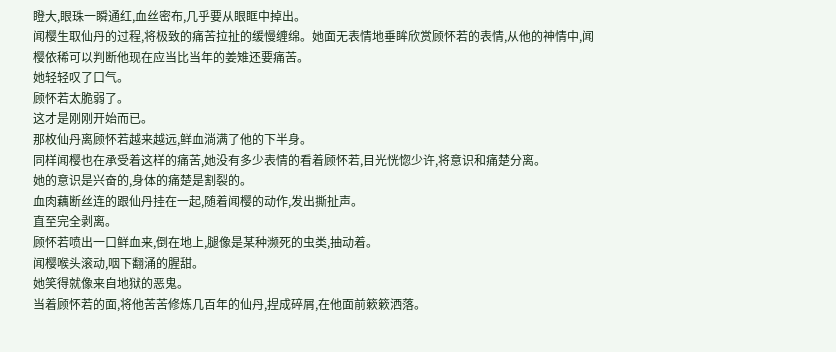瞪大,眼珠一瞬通红,血丝密布,几乎要从眼眶中掉出。
闻樱生取仙丹的过程,将极致的痛苦拉扯的缓慢缠绵。她面无表情地垂眸欣赏顾怀若的表情,从他的神情中,闻樱依稀可以判断他现在应当比当年的姜雉还要痛苦。
她轻轻叹了口气。
顾怀若太脆弱了。
这才是刚刚开始而已。
那枚仙丹离顾怀若越来越远,鲜血淌满了他的下半身。
同样闻樱也在承受着这样的痛苦,她没有多少表情的看着顾怀若,目光恍惚少许,将意识和痛楚分离。
她的意识是兴奋的,身体的痛楚是割裂的。
血肉藕断丝连的跟仙丹挂在一起,随着闻樱的动作,发出撕扯声。
直至完全剥离。
顾怀若喷出一口鲜血来,倒在地上,腿像是某种濒死的虫类,抽动着。
闻樱喉头滚动,咽下翻涌的腥甜。
她笑得就像来自地狱的恶鬼。
当着顾怀若的面,将他苦苦修炼几百年的仙丹,捏成碎屑,在他面前簌簌洒落。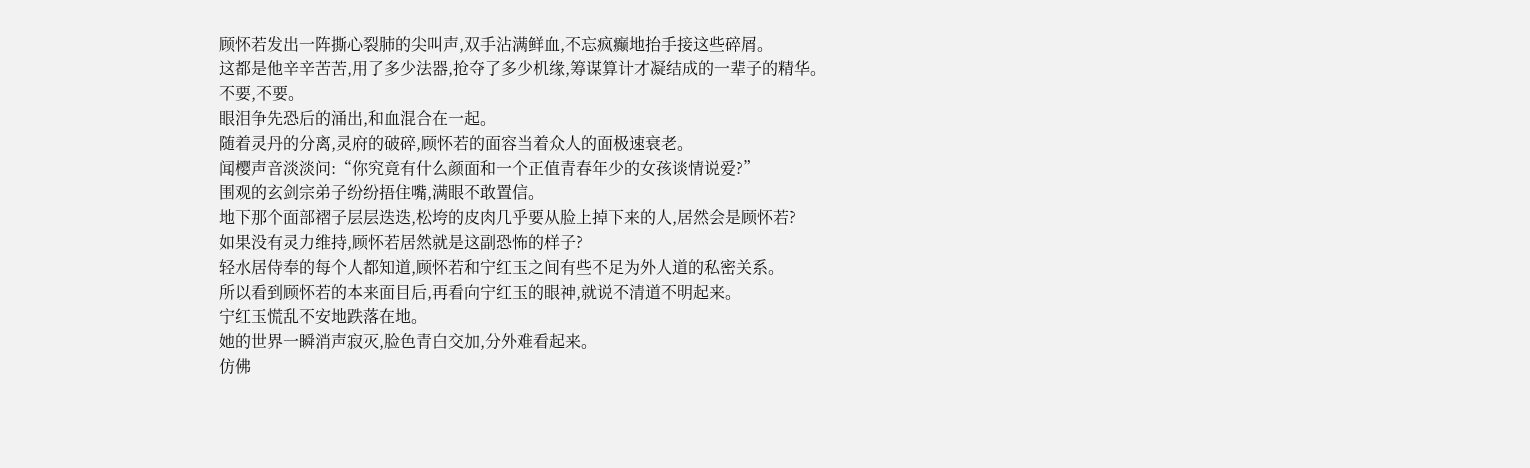顾怀若发出一阵撕心裂肺的尖叫声,双手沾满鲜血,不忘疯癫地抬手接这些碎屑。
这都是他辛辛苦苦,用了多少法器,抢夺了多少机缘,筹谋算计才凝结成的一辈子的精华。
不要,不要。
眼泪争先恐后的涌出,和血混合在一起。
随着灵丹的分离,灵府的破碎,顾怀若的面容当着众人的面极速衰老。
闻樱声音淡淡问:“你究竟有什么颜面和一个正值青春年少的女孩谈情说爱?”
围观的玄剑宗弟子纷纷捂住嘴,满眼不敢置信。
地下那个面部褶子层层迭迭,松垮的皮肉几乎要从脸上掉下来的人,居然会是顾怀若?
如果没有灵力维持,顾怀若居然就是这副恐怖的样子?
轻水居侍奉的每个人都知道,顾怀若和宁红玉之间有些不足为外人道的私密关系。
所以看到顾怀若的本来面目后,再看向宁红玉的眼神,就说不清道不明起来。
宁红玉慌乱不安地跌落在地。
她的世界一瞬消声寂灭,脸色青白交加,分外难看起来。
仿佛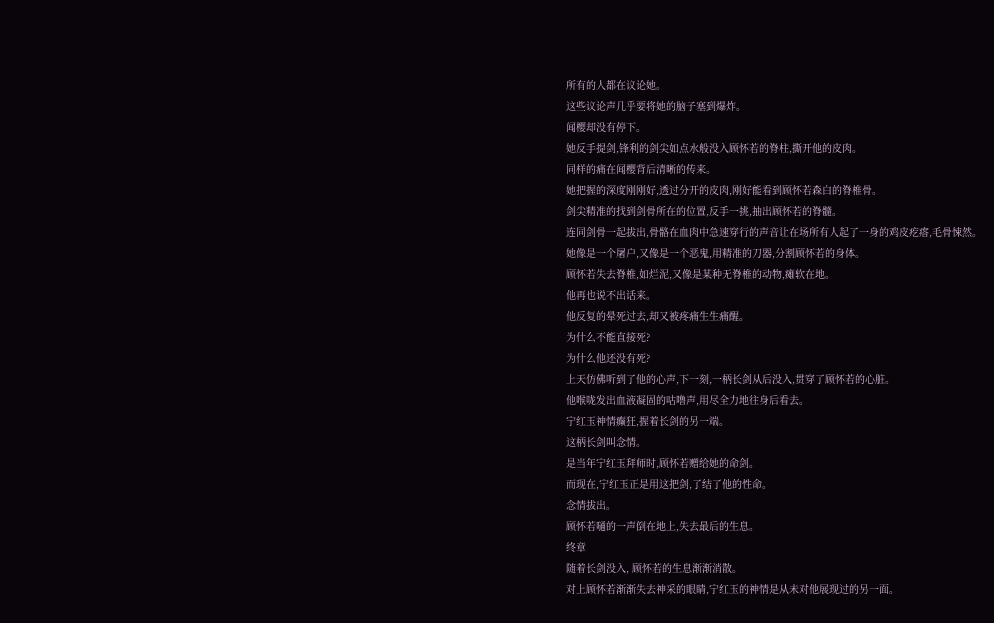所有的人都在议论她。
这些议论声几乎要将她的脑子塞到爆炸。
闻樱却没有停下。
她反手提剑,锋利的剑尖如点水般没入顾怀若的脊柱,撕开他的皮肉。
同样的痛在闻樱背后清晰的传来。
她把握的深度刚刚好,透过分开的皮肉,刚好能看到顾怀若森白的脊椎骨。
剑尖精准的找到剑骨所在的位置,反手一挑,抽出顾怀若的脊髓。
连同剑骨一起拔出,骨骼在血肉中急速穿行的声音让在场所有人起了一身的鸡皮疙瘩,毛骨悚然。
她像是一个屠户,又像是一个恶鬼,用精准的刀器,分割顾怀若的身体。
顾怀若失去脊椎,如烂泥,又像是某种无脊椎的动物,瘫软在地。
他再也说不出话来。
他反复的晕死过去,却又被疼痛生生痛醒。
为什么不能直接死?
为什么他还没有死?
上天仿佛听到了他的心声,下一刻,一柄长剑从后没入,贯穿了顾怀若的心脏。
他喉咙发出血液凝固的咕噜声,用尽全力地往身后看去。
宁红玉神情癫狂,握着长剑的另一端。
这柄长剑叫念情。
是当年宁红玉拜师时,顾怀若赠给她的命剑。
而现在,宁红玉正是用这把剑,了结了他的性命。
念情拔出。
顾怀若嗵的一声倒在地上,失去最后的生息。
终章
随着长剑没入, 顾怀若的生息渐渐消散。
对上顾怀若渐渐失去神采的眼睛,宁红玉的神情是从未对他展现过的另一面。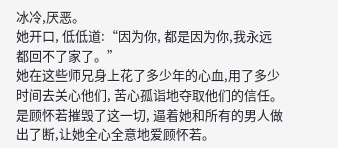冰冷,厌恶。
她开口, 低低道:“因为你, 都是因为你,我永远都回不了家了。”
她在这些师兄身上花了多少年的心血,用了多少时间去关心他们, 苦心孤诣地夺取他们的信任。
是顾怀若摧毁了这一切, 逼着她和所有的男人做出了断,让她全心全意地爱顾怀若。